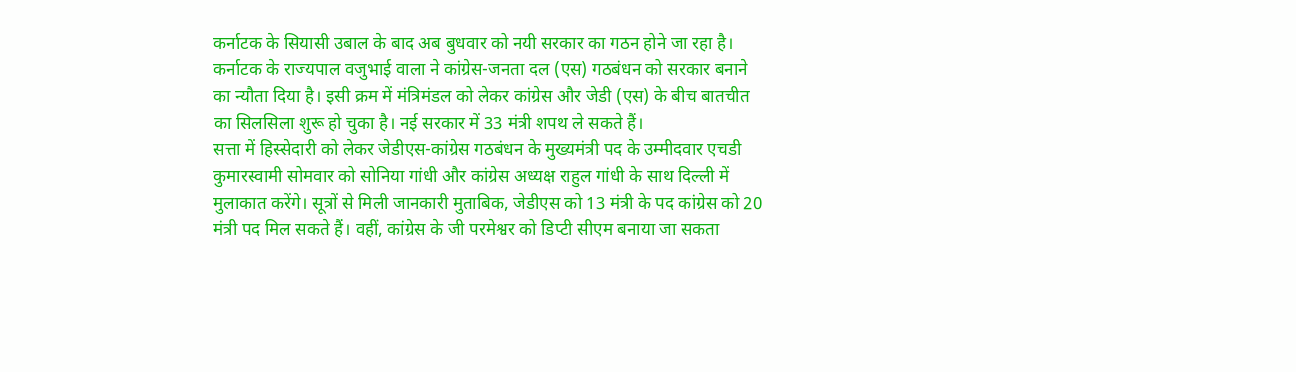कर्नाटक के सियासी उबाल के बाद अब बुधवार को नयी सरकार का गठन होने जा रहा है। कर्नाटक के राज्यपाल वजुभाई वाला ने कांग्रेस-जनता दल (एस) गठबंधन को सरकार बनाने का न्यौता दिया है। इसी क्रम में मंत्रिमंडल को लेकर कांग्रेस और जेडी (एस) के बीच बातचीत का सिलसिला शुरू हो चुका है। नई सरकार में 33 मंत्री शपथ ले सकते हैं।
सत्ता में हिस्सेदारी को लेकर जेडीएस-कांग्रेस गठबंधन के मुख्यमंत्री पद के उम्मीदवार एचडी कुमारस्वामी सोमवार को सोनिया गांधी और कांग्रेस अध्यक्ष राहुल गांधी के साथ दिल्ली में मुलाकात करेंगे। सूत्रों से मिली जानकारी मुताबिक, जेडीएस को 13 मंत्री के पद कांग्रेस को 20 मंत्री पद मिल सकते हैं। वहीं, कांग्रेस के जी परमेश्वर को डिप्टी सीएम बनाया जा सकता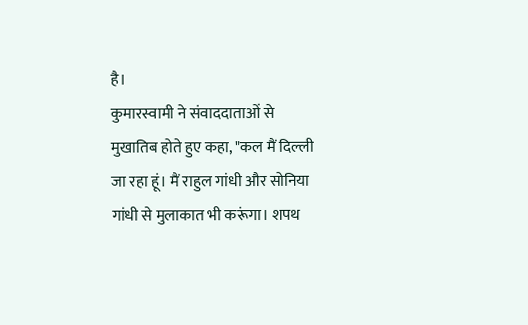है।
कुमारस्वामी ने संवाददाताओं से मुखातिब होते हुए कहा, "कल मैं दिल्ली जा रहा हूं। मैं राहुल गांधी और सोनिया गांधी से मुलाकात भी करूंगा। शपथ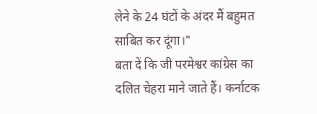लेने के 24 घंटों के अंदर मैं बहुमत साबित कर दूंगा।"
बता दें कि जी परमेश्वर कांग्रेस का दलित चेहरा माने जाते हैं। कर्नाटक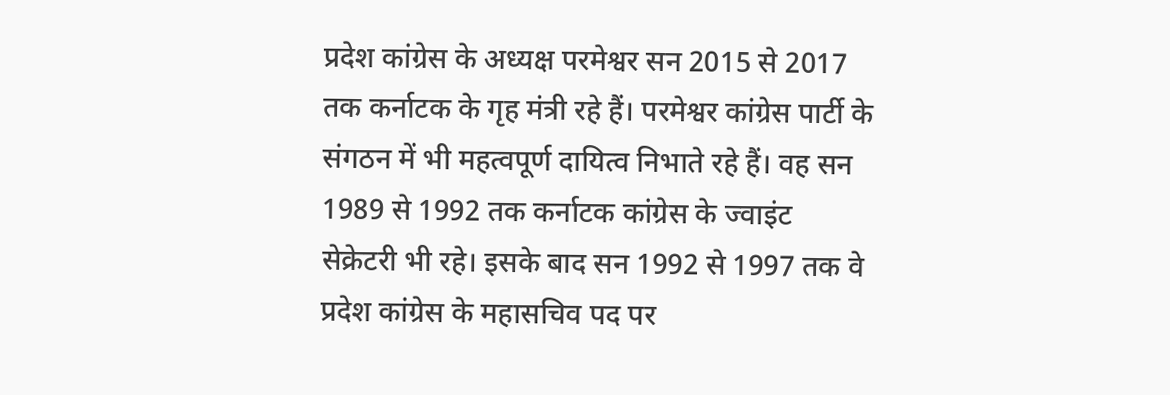प्रदेश कांग्रेस के अध्यक्ष परमेश्वर सन 2015 से 2017 तक कर्नाटक के गृह मंत्री रहे हैं। परमेश्वर कांग्रेस पार्टी के संगठन में भी महत्वपूर्ण दायित्व निभाते रहे हैं। वह सन 1989 से 1992 तक कर्नाटक कांग्रेस के ज्वाइंट सेक्रेटरी भी रहे। इसके बाद सन 1992 से 1997 तक वे प्रदेश कांग्रेस के महासचिव पद पर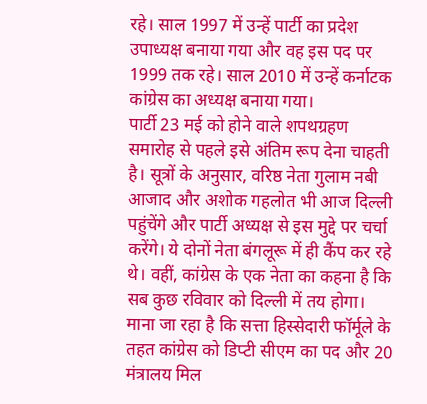रहे। साल 1997 में उन्हें पार्टी का प्रदेश उपाध्यक्ष बनाया गया और वह इस पद पर 1999 तक रहे। साल 2010 में उन्हें कर्नाटक कांग्रेस का अध्यक्ष बनाया गया।
पार्टी 23 मई को होने वाले शपथग्रहण समारोह से पहले इसे अंतिम रूप देना चाहती है। सूत्रों के अनुसार, वरिष्ठ नेता गुलाम नबी आजाद और अशोक गहलोत भी आज दिल्ली पहुंचेंगे और पार्टी अध्यक्ष से इस मुद्दे पर चर्चा करेंगे। ये दोनों नेता बंगलूरू में ही कैंप कर रहे थे। वहीं, कांग्रेस के एक नेता का कहना है कि सब कुछ रविवार को दिल्ली में तय होगा। माना जा रहा है कि सत्ता हिस्सेदारी फॉर्मूले के तहत कांग्रेस को डिप्टी सीएम का पद और 20 मंत्रालय मिल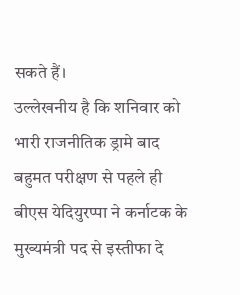सकते हैं।
उल्लेखनीय है कि शनिवार को भारी राजनीतिक ड्रामे बाद बहुमत परीक्षण से पहले ही बीएस येदियुरप्पा ने कर्नाटक के मुख्यमंत्री पद से इस्तीफा दे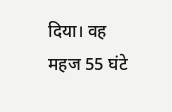दिया। वह महज 55 घंटे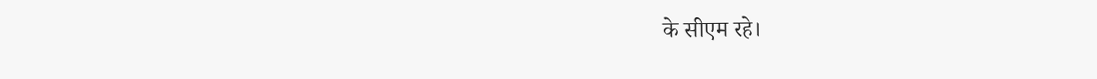के सीएम रहे।